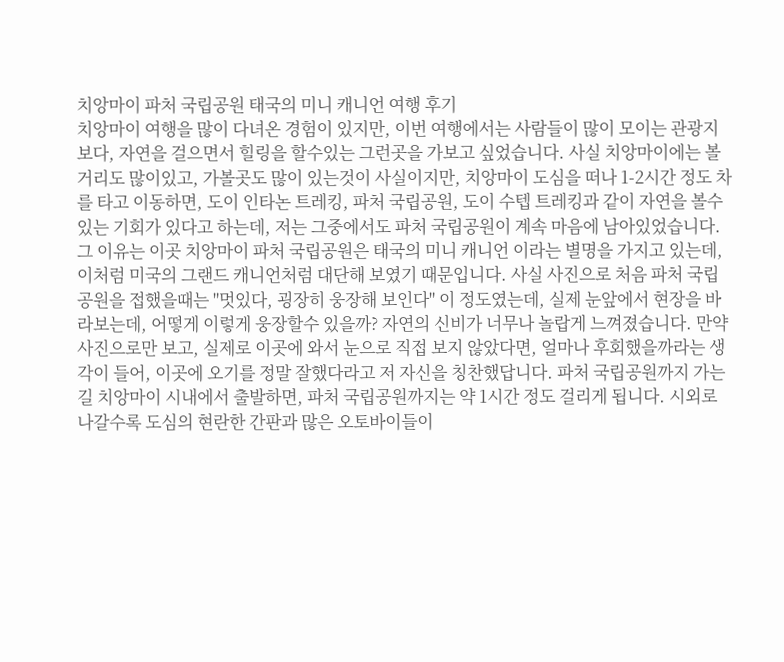치앙마이 파처 국립공원 태국의 미니 캐니언 여행 후기
치앙마이 여행을 많이 다녀온 경험이 있지만, 이번 여행에서는 사람들이 많이 모이는 관광지보다, 자연을 걸으면서 힐링을 할수있는 그런곳을 가보고 싶었습니다. 사실 치앙마이에는 볼거리도 많이있고, 가볼곳도 많이 있는것이 사실이지만, 치앙마이 도심을 떠나 1-2시간 정도 차를 타고 이동하면, 도이 인타논 트레킹, 파처 국립공원, 도이 수텝 트레킹과 같이 자연을 볼수있는 기회가 있다고 하는데, 저는 그중에서도 파처 국립공원이 계속 마음에 남아있었습니다. 그 이유는 이곳 치앙마이 파처 국립공원은 태국의 미니 캐니언 이라는 별명을 가지고 있는데, 이처럼 미국의 그랜드 캐니언처럼 대단해 보였기 때문입니다. 사실 사진으로 처음 파처 국립공원을 접했을때는 "멋있다, 굉장히 웅장해 보인다" 이 정도였는데, 실제 눈앞에서 현장을 바라보는데, 어떻게 이렇게 웅장할수 있을까? 자연의 신비가 너무나 놀랍게 느껴졌습니다. 만약 사진으로만 보고, 실제로 이곳에 와서 눈으로 직접 보지 않았다면, 얼마나 후회했을까라는 생각이 들어, 이곳에 오기를 정말 잘했다라고 저 자신을 칭찬했답니다. 파처 국립공원까지 가는 길 치앙마이 시내에서 출발하면, 파처 국립공원까지는 약 1시간 정도 걸리게 됩니다. 시외로 나갈수록 도심의 현란한 간판과 많은 오토바이들이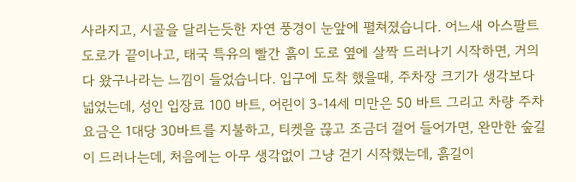사라지고, 시골을 달리는듯한 자연 풍경이 눈앞에 펼쳐졌습니다. 어느새 아스팔트 도로가 끝이나고, 태국 특유의 빨간 흙이 도로 옆에 살짝 드러나기 시작하면, 거의 다 왔구나라는 느낌이 들었습니다. 입구에 도착 했을때, 주차장 크기가 생각보다 넓었는데, 성인 입장료 100 바트, 어린이 3-14세 미만은 50 바트 그리고 차량 주차 요금은 1대당 30바트를 지불하고, 티켓을 끊고 조금더 걸어 들어가면, 완만한 숲길이 드러나는데, 처음에는 아무 생각없이 그냥 걷기 시작했는데, 흙길이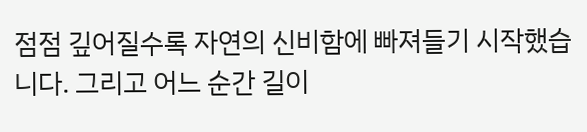점점 깊어질수록 자연의 신비함에 빠져들기 시작했습니다. 그리고 어느 순간 길이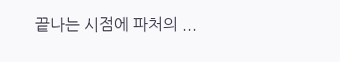끝나는 시점에 파처의 ...